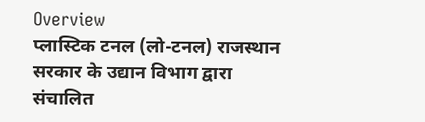Overview
प्लास्टिक टनल (लो-टनल) राजस्थान सरकार के उद्यान विभाग द्वारा संचालित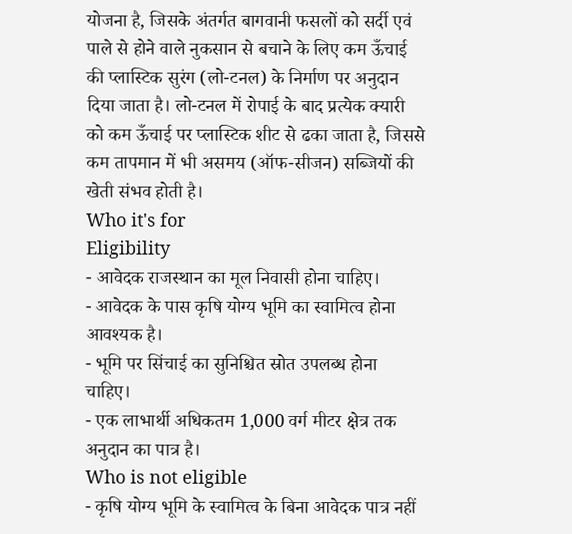योजना है, जिसके अंतर्गत बागवानी फसलों को सर्दी एवं पाले से होने वाले नुकसान से बचाने के लिए कम ऊँचाई की प्लास्टिक सुरंग (लो-टनल) के निर्माण पर अनुदान दिया जाता है। लो-टनल में रोपाई के बाद प्रत्येक क्यारी को कम ऊँचाई पर प्लास्टिक शीट से ढका जाता है, जिससे कम तापमान में भी असमय (ऑफ-सीजन) सब्जियों की खेती संभव होती है।
Who it's for
Eligibility
- आवेदक राजस्थान का मूल निवासी होना चाहिए।
- आवेदक के पास कृषि योग्य भूमि का स्वामित्व होना आवश्यक है।
- भूमि पर सिंचाई का सुनिश्चित स्रोत उपलब्ध होना चाहिए।
- एक लाभार्थी अधिकतम 1,000 वर्ग मीटर क्षेत्र तक अनुदान का पात्र है।
Who is not eligible
- कृषि योग्य भूमि के स्वामित्व के बिना आवेदक पात्र नहीं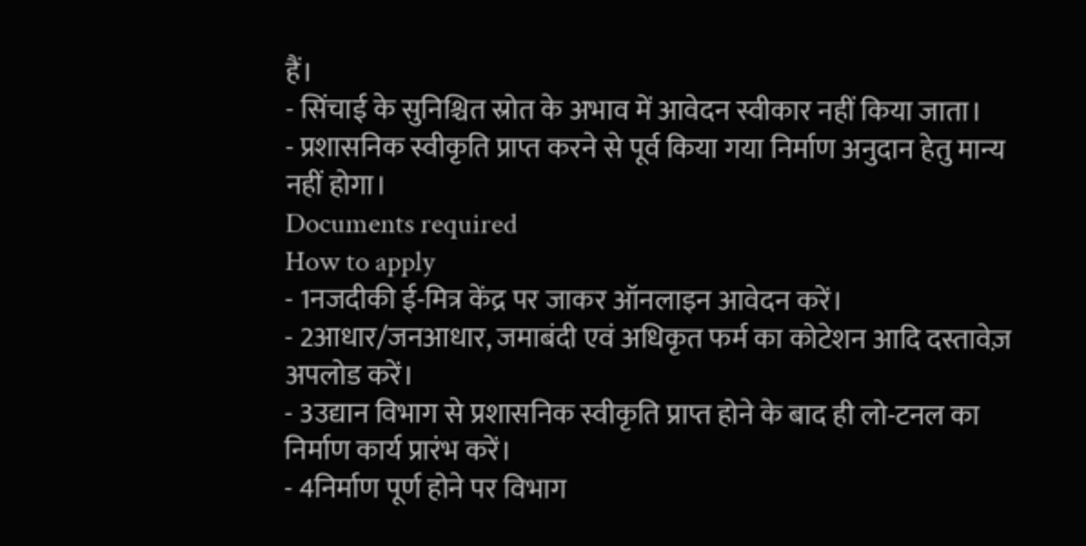हैं।
- सिंचाई के सुनिश्चित स्रोत के अभाव में आवेदन स्वीकार नहीं किया जाता।
- प्रशासनिक स्वीकृति प्राप्त करने से पूर्व किया गया निर्माण अनुदान हेतु मान्य नहीं होगा।
Documents required
How to apply
- 1नजदीकी ई-मित्र केंद्र पर जाकर ऑनलाइन आवेदन करें।
- 2आधार/जनआधार, जमाबंदी एवं अधिकृत फर्म का कोटेशन आदि दस्तावेज़ अपलोड करें।
- 3उद्यान विभाग से प्रशासनिक स्वीकृति प्राप्त होने के बाद ही लो-टनल का निर्माण कार्य प्रारंभ करें।
- 4निर्माण पूर्ण होने पर विभाग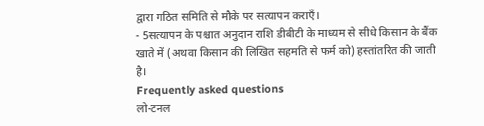द्वारा गठित समिति से मौके पर सत्यापन कराएँ।
- 5सत्यापन के पश्चात अनुदान राशि डीबीटी के माध्यम से सीधे किसान के बैंक खाते में (अथवा किसान की लिखित सहमति से फर्म को) हस्तांतरित की जाती है।
Frequently asked questions
लो-टनल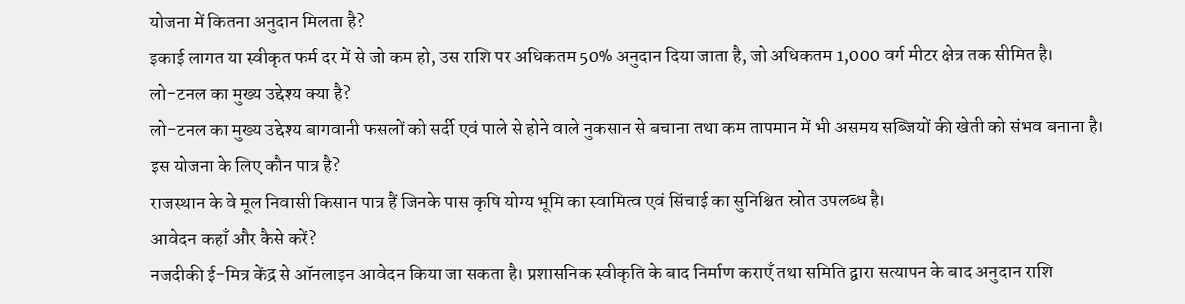योजना में कितना अनुदान मिलता है?
इकाई लागत या स्वीकृत फर्म दर में से जो कम हो, उस राशि पर अधिकतम 50% अनुदान दिया जाता है, जो अधिकतम 1,000 वर्ग मीटर क्षेत्र तक सीमित है।
लो-टनल का मुख्य उद्देश्य क्या है?
लो-टनल का मुख्य उद्देश्य बागवानी फसलों को सर्दी एवं पाले से होने वाले नुकसान से बचाना तथा कम तापमान में भी असमय सब्जियों की खेती को संभव बनाना है।
इस योजना के लिए कौन पात्र है?
राजस्थान के वे मूल निवासी किसान पात्र हैं जिनके पास कृषि योग्य भूमि का स्वामित्व एवं सिंचाई का सुनिश्चित स्रोत उपलब्ध है।
आवेदन कहाँ और कैसे करें?
नजदीकी ई-मित्र केंद्र से ऑनलाइन आवेदन किया जा सकता है। प्रशासनिक स्वीकृति के बाद निर्माण कराएँ तथा समिति द्वारा सत्यापन के बाद अनुदान राशि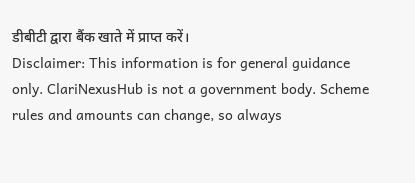डीबीटी द्वारा बैंक खाते में प्राप्त करें।
Disclaimer: This information is for general guidance only. ClariNexusHub is not a government body. Scheme rules and amounts can change, so always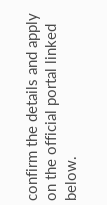confirm the details and apply on the official portal linked below.